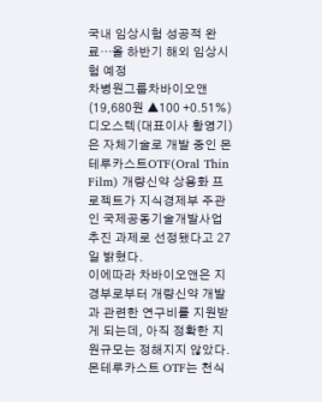국내 임상시험 성공적 완료…올 하반기 해외 임상시험 예정
차병원그룹차바이오앤(19,680원 ▲100 +0.51%)디오스텍(대표이사 황영기)은 자체기술로 개발 중인 몬테루카스트OTF(Oral Thin Film) 개량신약 상용화 프로젝트가 지식경제부 주관인 국제공동기술개발사업 추진 과제로 선정됐다고 27일 밝혔다.
이에따라 차바이오앤은 지경부로부터 개량신약 개발과 관련한 연구비를 지원받게 되는데, 아직 정확한 지원규모는 정해지지 않았다.
몬테루카스트 OTF는 천식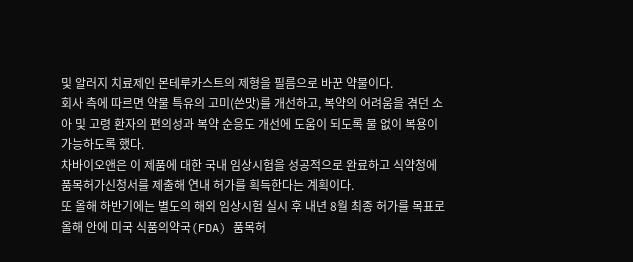및 알러지 치료제인 몬테루카스트의 제형을 필름으로 바꾼 약물이다.
회사 측에 따르면 약물 특유의 고미(쓴맛)를 개선하고, 복약의 어려움을 겪던 소아 및 고령 환자의 편의성과 복약 순응도 개선에 도움이 되도록 물 없이 복용이 가능하도록 했다.
차바이오앤은 이 제품에 대한 국내 임상시험을 성공적으로 완료하고 식약청에 품목허가신청서를 제출해 연내 허가를 획득한다는 계획이다.
또 올해 하반기에는 별도의 해외 임상시험 실시 후 내년 8월 최종 허가를 목표로 올해 안에 미국 식품의약국(FDA) 품목허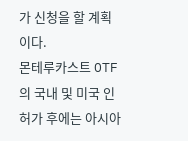가 신청을 할 계획이다.
몬테루카스트 OTF의 국내 및 미국 인허가 후에는 아시아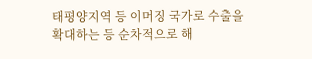태평양지역 등 이머징 국가로 수출을 확대하는 등 순차적으로 해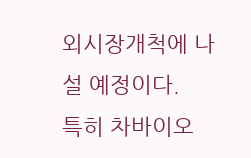외시장개척에 나설 예정이다.
특히 차바이오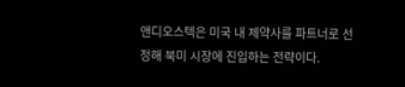앤디오스텍은 미국 내 제약사를 파트너로 선정해 북미 시장에 진입하는 전략이다.